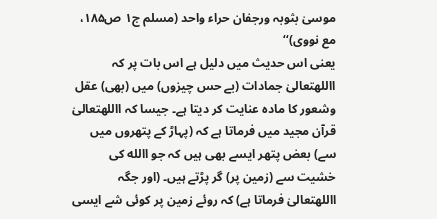موسیٰ بثوبہ ورجفان حراء واحد (مسلم ج۱ ص۱۸۵، مع نووی)‘‘
یعنی اس حدیث میں دلیل ہے اس بات پر کہ االلهتعالیٰ جمادات (بے حس چیزوں) میں (بھی) عقل وشعور کا مادہ عنایت کر دیتا ہے۔ جیسا کہ االلهتعالیٰ قرآن مجید میں فرماتا ہے کہ (پہاڑ کے پتھروں میں سے) بعض پتھر ایسے بھی ہیں کہ جو االله کی خشیت سے (زمین پر) گر پڑتے ہیں۔ (اور جگہ االلهتعالیٰ فرماتا ہے) کہ روئے زمین پر کوئی شے ایسی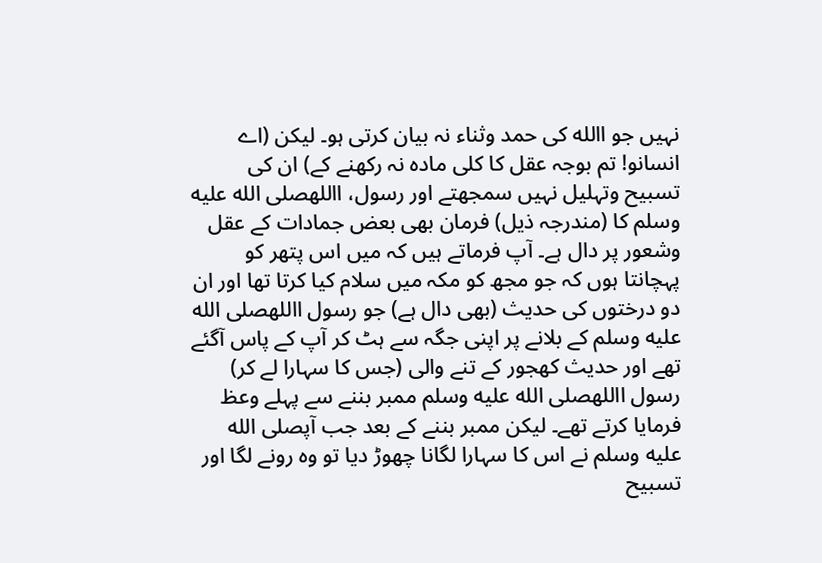نہیں جو االله کی حمد وثناء نہ بیان کرتی ہو۔ لیکن (اے انسانو! تم بوجہ عقل کا کلی مادہ نہ رکھنے کے) ان کی تسبیح وتہلیل نہیں سمجھتے اور رسول، االلهصلى الله عليه وسلم کا (مندرجہ ذیل) فرمان بھی بعض جمادات کے عقل وشعور پر دال ہے۔ آپ فرماتے ہیں کہ میں اس پتھر کو پہچانتا ہوں کہ جو مجھ کو مکہ میں سلام کیا کرتا تھا اور ان دو درختوں کی حدیث (بھی دال ہے) جو رسول االلهصلى الله عليه وسلم کے بلانے پر اپنی جگہ سے ہٹ کر آپ کے پاس آگئے تھے اور حدیث کھجور کے تنے والی (جس کا سہارا لے کر) رسول االلهصلى الله عليه وسلم ممبر بننے سے پہلے وعظ فرمایا کرتے تھے۔ لیکن ممبر بننے کے بعد جب آپصلى الله عليه وسلم نے اس کا سہارا لگانا چھوڑ دیا تو وہ رونے لگا اور تسبیح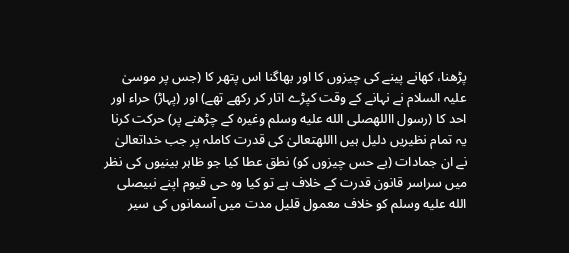پڑھنا، کھانے پینے کی چیزوں کا اور بھاگنا اس پتھر کا (جس پر موسیٰ علیہ السلام نے نہانے کے وقت کپڑے اتار کر رکھے تھے) اور (پہاڑ) حراء اور احد کا (رسول االلهصلى الله عليه وسلم وغیرہ کے چڑھنے پر) حرکت کرنا یہ تمام نظیریں دلیل ہیں االلهتعالیٰ کی قدرت کاملہ پر جب خداتعالیٰ نے ان جمادات (بے حس چیزوں کو) نطق عطا کیا جو ظاہر بینیوں کی نظر میں سراسر قانون قدرت کے خلاف ہے تو کیا وہ حی قیوم اپنے نبیصلى الله عليه وسلم کو خلاف معمول قلیل مدت میں آسمانوں کی سیر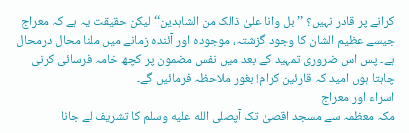کرانے پر قادر نہیں؟ ’’بل وانا علیٰ ذالک من الشاہدین‘‘ لیکن حقیقت یہ ہے کہ معراج جیسے عظیم الشان کا وجود گزشتہ، موجودہ اور آئندہ زمانے میں ملنا محال درمحال ہے۔ پس اس ضروری تمہید کے بعد میں نفس مضمون پر کچھ خامہ فرسائی کرنی چاہتا ہوں امید کہ قارئین کرام! بغور ملاحظہ فرمائیں گے۔
اسراء اور معراج
مکہ معظمہ سے مسجد اقصیٰ تک آپصلى الله عليه وسلم کا تشریف لے جانا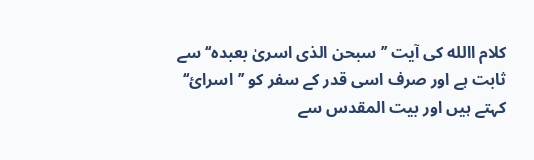کلام االله کی آیت ’’سبحن الذی اسریٰ بعبدہ‘‘ سے ثابت ہے اور صرف اسی قدر کے سفر کو ’’اسرائ‘‘ کہتے ہیں اور بیت المقدس سے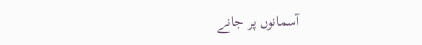آسمانوں پر جانے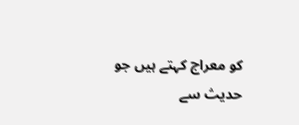کو معراج کہتے ہیں جو حدیث سے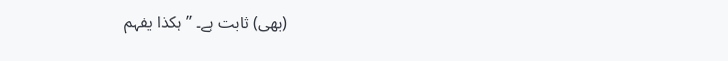(بھی) ثابت ہے۔ ’’ہکذا یفہم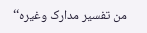من تفسیر مدارک وغیرہ‘‘